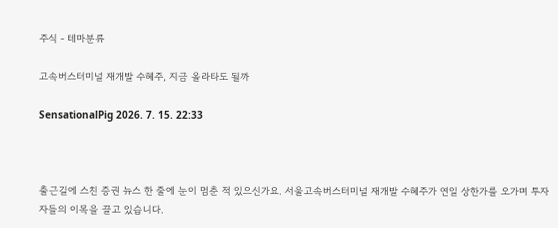주식 - 테마분류

고속버스터미널 재개발 수혜주, 지금 올라타도 될까

SensationalPig 2026. 7. 15. 22:33



출근길에 스친 증권 뉴스 한 줄에 눈이 멈춘 적 있으신가요. 서울고속버스터미널 재개발 수혜주가 연일 상한가를 오가며 투자자들의 이목을 끌고 있습니다.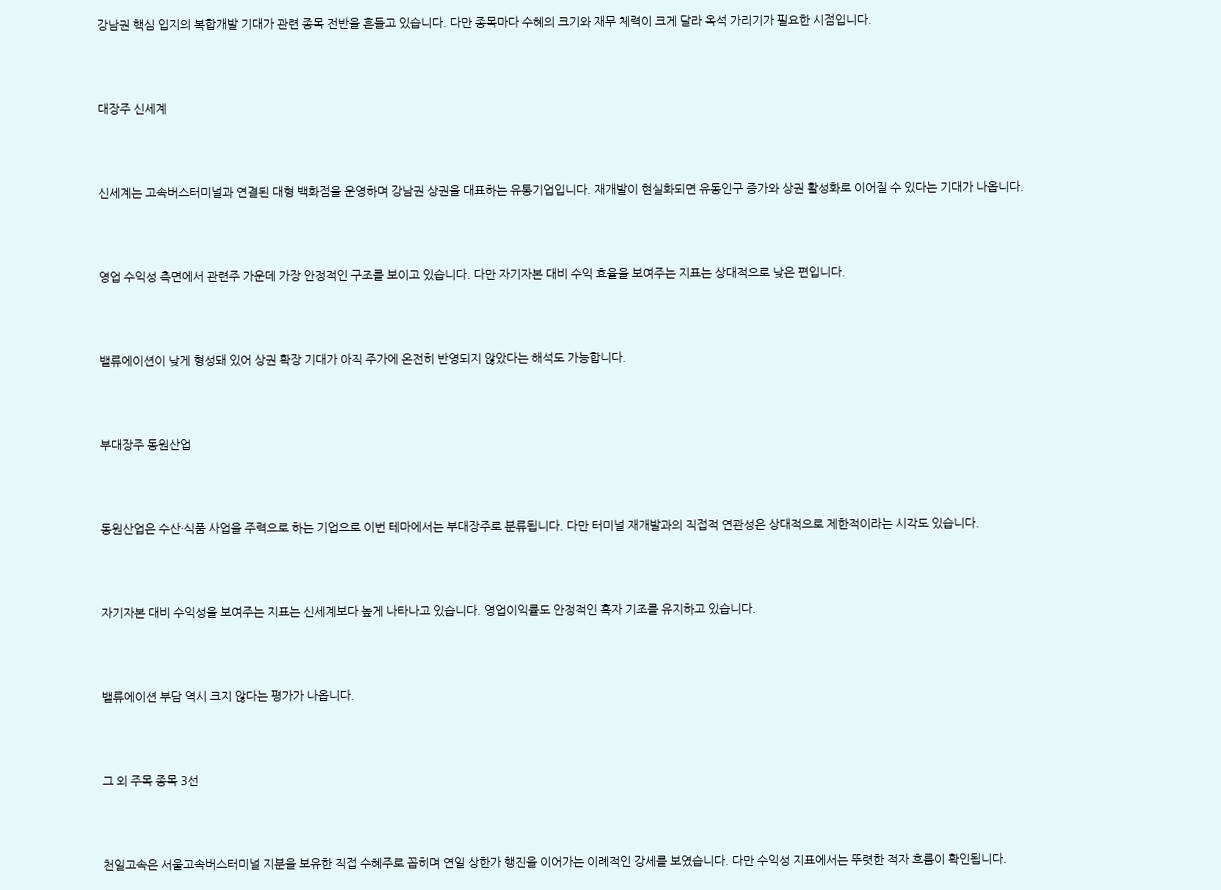강남권 핵심 입지의 복합개발 기대가 관련 종목 전반을 흔들고 있습니다. 다만 종목마다 수혜의 크기와 재무 체력이 크게 달라 옥석 가리기가 필요한 시점입니다.



대장주 신세계



신세계는 고속버스터미널과 연결된 대형 백화점을 운영하며 강남권 상권을 대표하는 유통기업입니다. 재개발이 현실화되면 유동인구 증가와 상권 활성화로 이어질 수 있다는 기대가 나옵니다.



영업 수익성 측면에서 관련주 가운데 가장 안정적인 구조를 보이고 있습니다. 다만 자기자본 대비 수익 효율을 보여주는 지표는 상대적으로 낮은 편입니다.



밸류에이션이 낮게 형성돼 있어 상권 확장 기대가 아직 주가에 온전히 반영되지 않았다는 해석도 가능합니다.



부대장주 동원산업



동원산업은 수산·식품 사업을 주력으로 하는 기업으로 이번 테마에서는 부대장주로 분류됩니다. 다만 터미널 재개발과의 직접적 연관성은 상대적으로 제한적이라는 시각도 있습니다.



자기자본 대비 수익성을 보여주는 지표는 신세계보다 높게 나타나고 있습니다. 영업이익률도 안정적인 흑자 기조를 유지하고 있습니다.



밸류에이션 부담 역시 크지 않다는 평가가 나옵니다.



그 외 주목 종목 3선



천일고속은 서울고속버스터미널 지분을 보유한 직접 수혜주로 꼽히며 연일 상한가 행진을 이어가는 이례적인 강세를 보였습니다. 다만 수익성 지표에서는 뚜렷한 적자 흐름이 확인됩니다.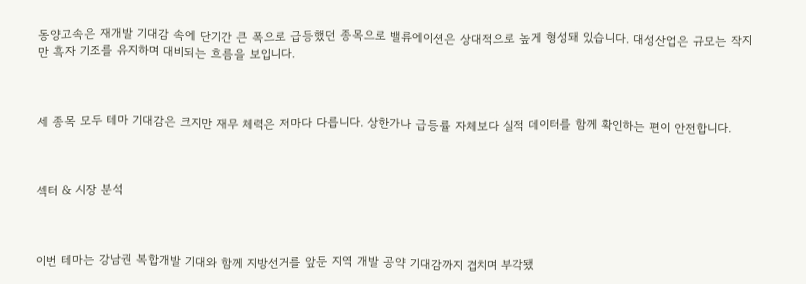동양고속은 재개발 기대감 속에 단기간 큰 폭으로 급등했던 종목으로 밸류에이션은 상대적으로 높게 형성돼 있습니다. 대성산업은 규모는 작지만 흑자 기조를 유지하며 대비되는 흐름을 보입니다.



세 종목 모두 테마 기대감은 크지만 재무 체력은 저마다 다릅니다. 상한가나 급등률 자체보다 실적 데이터를 함께 확인하는 편이 안전합니다.



섹터 & 시장 분석



이번 테마는 강남권 복합개발 기대와 함께 지방선거를 앞둔 지역 개발 공약 기대감까지 겹치며 부각됐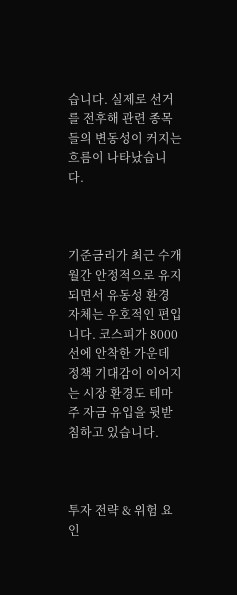습니다. 실제로 선거를 전후해 관련 종목들의 변동성이 커지는 흐름이 나타났습니다.



기준금리가 최근 수개월간 안정적으로 유지되면서 유동성 환경 자체는 우호적인 편입니다. 코스피가 8000선에 안착한 가운데 정책 기대감이 이어지는 시장 환경도 테마주 자금 유입을 뒷받침하고 있습니다.



투자 전략 & 위험 요인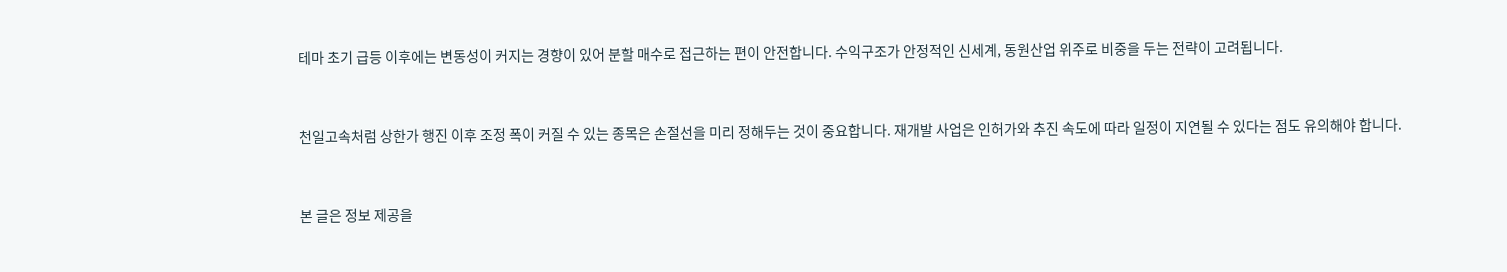테마 초기 급등 이후에는 변동성이 커지는 경향이 있어 분할 매수로 접근하는 편이 안전합니다. 수익구조가 안정적인 신세계, 동원산업 위주로 비중을 두는 전략이 고려됩니다.



천일고속처럼 상한가 행진 이후 조정 폭이 커질 수 있는 종목은 손절선을 미리 정해두는 것이 중요합니다. 재개발 사업은 인허가와 추진 속도에 따라 일정이 지연될 수 있다는 점도 유의해야 합니다.



본 글은 정보 제공을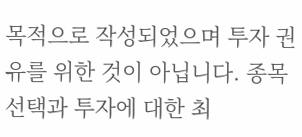목적으로 작성되었으며 투자 권유를 위한 것이 아닙니다. 종목 선택과 투자에 대한 최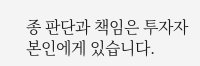종 판단과 책임은 투자자 본인에게 있습니다.